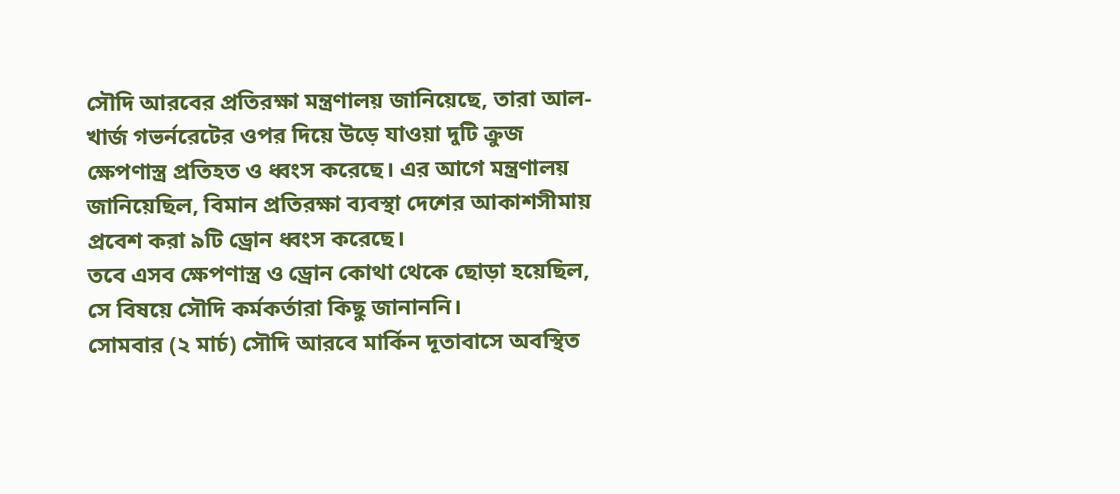সৌদি আরবের প্রতিরক্ষা মন্ত্রণালয় জানিয়েছে, তারা আল-খার্জ গভর্নরেটের ওপর দিয়ে উড়ে যাওয়া দুটি ক্রুজ ক্ষেপণাস্ত্র প্রতিহত ও ধ্বংস করেছে। এর আগে মন্ত্রণালয় জানিয়েছিল, বিমান প্রতিরক্ষা ব্যবস্থা দেশের আকাশসীমায় প্রবেশ করা ৯টি ড্রোন ধ্বংস করেছে।
তবে এসব ক্ষেপণাস্ত্র ও ড্রোন কোথা থেকে ছোড়া হয়েছিল, সে বিষয়ে সৌদি কর্মকর্তারা কিছু জানাননি।
সোমবার (২ মার্চ) সৌদি আরবে মার্কিন দূতাবাসে অবস্থিত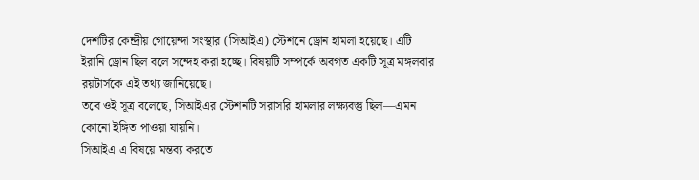দেশটির কেন্দ্রীয় গোয়েন্দা সংস্থার (সিআইএ) স্টেশনে ড্রোন হামলা হয়েছে। এটি ইরানি ড্রোন ছিল বলে সন্দেহ করা হচ্ছে। বিষয়টি সম্পর্কে অবগত একটি সূত্র মঙ্গলবার রয়টার্সকে এই তথ্য জানিয়েছে।
তবে ওই সূত্র বলেছে, সিআইএর স্টেশনটি সরাসরি হামলার লক্ষ্যবস্তু ছিল—এমন কোনো ইঙ্গিত পাওয়া যায়নি।
সিআইএ এ বিষয়ে মন্তব্য করতে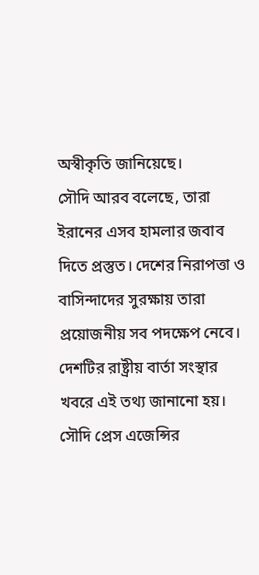অস্বীকৃতি জানিয়েছে।
সৌদি আরব বলেছে, তারা ইরানের এসব হামলার জবাব দিতে প্রস্তুত। দেশের নিরাপত্তা ও বাসিন্দাদের সুরক্ষায় তারা প্রয়োজনীয় সব পদক্ষেপ নেবে। দেশটির রাষ্ট্রীয় বার্তা সংস্থার খবরে এই তথ্য জানানো হয়।
সৌদি প্রেস এজেন্সির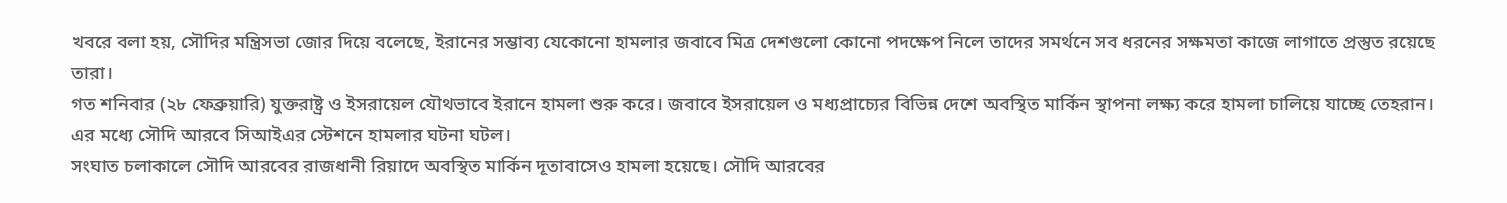খবরে বলা হয়, সৌদির মন্ত্রিসভা জোর দিয়ে বলেছে, ইরানের সম্ভাব্য যেকোনো হামলার জবাবে মিত্র দেশগুলো কোনো পদক্ষেপ নিলে তাদের সমর্থনে সব ধরনের সক্ষমতা কাজে লাগাতে প্রস্তুত রয়েছে তারা।
গত শনিবার (২৮ ফেব্রুয়ারি) যুক্তরাষ্ট্র ও ইসরায়েল যৌথভাবে ইরানে হামলা শুরু করে। জবাবে ইসরায়েল ও মধ্যপ্রাচ্যের বিভিন্ন দেশে অবস্থিত মার্কিন স্থাপনা লক্ষ্য করে হামলা চালিয়ে যাচ্ছে তেহরান। এর মধ্যে সৌদি আরবে সিআইএর স্টেশনে হামলার ঘটনা ঘটল।
সংঘাত চলাকালে সৌদি আরবের রাজধানী রিয়াদে অবস্থিত মার্কিন দূতাবাসেও হামলা হয়েছে। সৌদি আরবের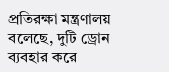প্রতিরক্ষা মন্ত্রণালয় বলেছে, দুটি ড্রোন ব্যবহার করে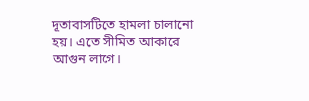দূতাবাসটিতে হামলা চালানো হয়। এতে সীমিত আকারে আগুন লাগে।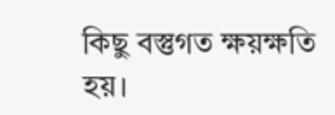কিছু বস্তুগত ক্ষয়ক্ষতি হয়।